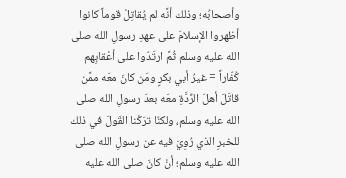وأصحابُه؛ وذلك أنَّه لم يُقاتِلْ قوماً كانوا أظهروا الإسلامَ على عهدِ رسولِ الله صلى الله عليه وسلم ثُمَّ ارتَدّوا على أعْقابِهم كُفّاراً = غيرُ أبي بكرٍ ومَن كانَ معَه ممَّن قاتَلَ أهلَ الرِّدَّةِ معَه بعدَ رسولِ الله صلى الله عليه وسلم، ولكنّا ترَكْنا القَولَ في ذلك للخبرِ الذي رُوِيَ فيه عن رسولِ الله صلى الله عليه وسلم؛ أنْ كانَ صلى الله عليه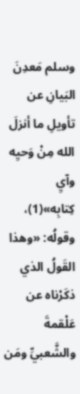وسلم مَعدِنَ البَيانِ عن تأويلِ ما أنزلَ الله مِنْ وَحيِه وآيِ كِتابِه»(1)، وقولُه: «وهذا القَولُ الذي ذكَرْناه عن عَلْقمةَ والشَّعبيِّ ومَن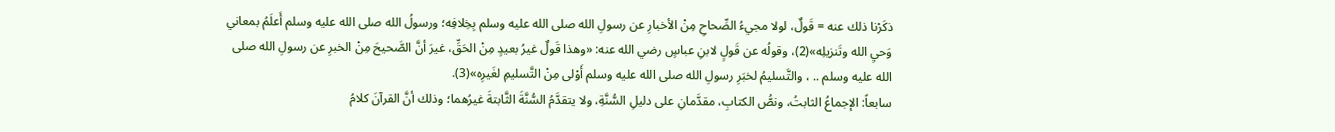ذكَرْنا ذلك عنه = قَولٌ، لولا مجيءُ الصِّحاحِ مِنْ الأخبارِ عن رسولِ الله صلى الله عليه وسلم بِخِلافِه؛ ورسولُ الله صلى الله عليه وسلم أَعلَمُ بمعاني وَحيِ الله وتَنزيلِه»(2)، وقولُه عن قَولٍ لابنِ عباسٍ رضي الله عنه: «وهذا قَولٌ غيرُ بعيدٍ مِنْ الحَقِّ، غيرَ أنَّ الصَّحيحَ مِنْ الخبرِ عن رسولِ الله صلى الله عليه وسلم .. ، والتَّسليمُ لخبَرِ رسولِ الله صلى الله عليه وسلم أَوْلى مِنْ التَّسليمِ لغَيرِه»(3).
سابعاً: الإجماعُ الثابتُ، ونصُّ الكتابِ، مقدَّمانِ على دليلِ السُّنَّةِ، ولا يتقدَّمُ السُّنَّةَ الثَّابتةَ غيرُهما؛ وذلك أنَّ القرآنَ كلامُ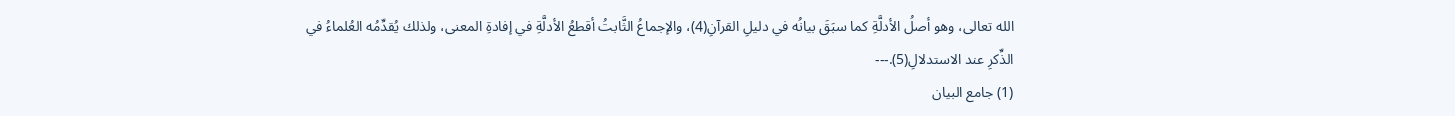الله تعالى، وهو أصلُ الأدلَّةِ كما سبَقَ بيانُه في دليلِ القرآنِ(4)، والإجماعُ الثَّابتُ أقطعُ الأدلَّةِ في إفادةِ المعنى، ولذلك يُقدِّمُه العُلماءُ في الذِّكرِ عند الاستدلالِ(5).---
(1) جامع البيان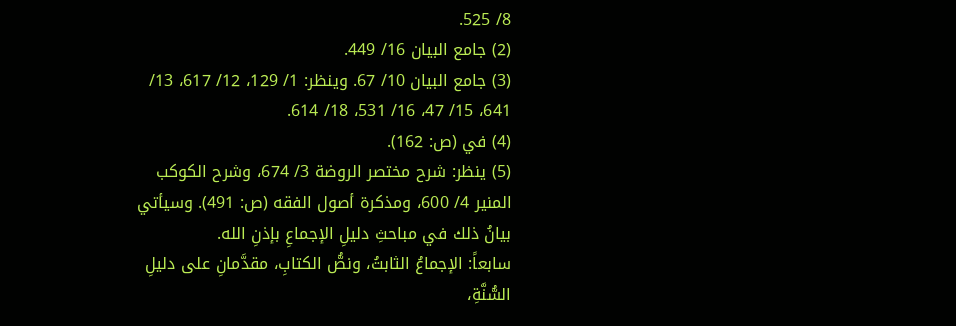8/ 525.
(2) جامع البيان 16/ 449.
(3) جامع البيان 10/ 67. وينظر: 1/ 129، 12/ 617، 13/ 641، 15/ 47، 16/ 531، 18/ 614.
(4) في (ص: 162).
(5) ينظر: شرح مختصر الروضة 3/ 674، وشرح الكوكب المنير 4/ 600، ومذكرة أصول الفقه (ص: 491). وسيأتي بيانُ ذلك في مباحثِ دليلِ الإجماعِ بإذنِ الله.
سابعاً: الإجماعُ الثابتُ، ونصُّ الكتابِ، مقدَّمانِ على دليلِ السُّنَّةِ،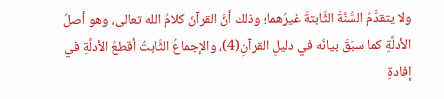ولا يتقدَّمُ السُّنَّةَ الثَّابتةَ غيرُهما؛ وذلك أنَّ القرآنَ كلامُ الله تعالى، وهو أصلُ الأدلَّةِ كما سبَقَ بيانُه في دليلِ القرآنِ(4)، والإجماعُ الثَّابتُ أقطعُ الأدلَّةِ في إفادةِ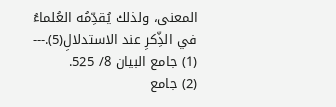المعنى، ولذلك يُقدِّمُه العُلماءُ في الذِّكرِ عند الاستدلالِ(5).---
(1) جامع البيان 8/ 525.
(2) جامع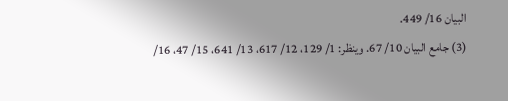البيان 16/ 449.
(3) جامع البيان 10/ 67. وينظر: 1/ 129، 12/ 617، 13/ 641، 15/ 47، 16/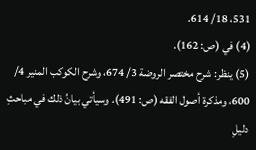531، 18/ 614.
(4) في (ص: 162).
(5) ينظر: شرح مختصر الروضة 3/ 674، وشرح الكوكب المنير 4/ 600، ومذكرة أصول الفقه (ص: 491). وسيأتي بيانُ ذلك في مباحثِ دليلِ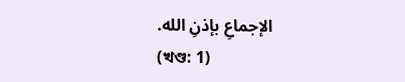الإجماعِ بإذنِ الله.
(খণ্ড: 1)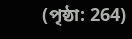(পৃষ্ঠা: 264)